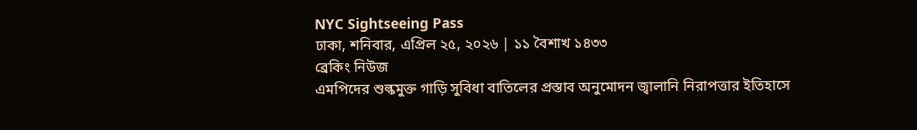NYC Sightseeing Pass
ঢাকা, শনিবার, এপ্রিল ২৫, ২০২৬ | ১১ বৈশাখ ১৪৩৩
ব্রেকিং নিউজ
এমপিদের শুল্কমুক্ত গাড়ি সুবিধা বাতিলের প্রস্তাব অনুমোদন জ্বালানি নিরাপত্তার ইতিহাসে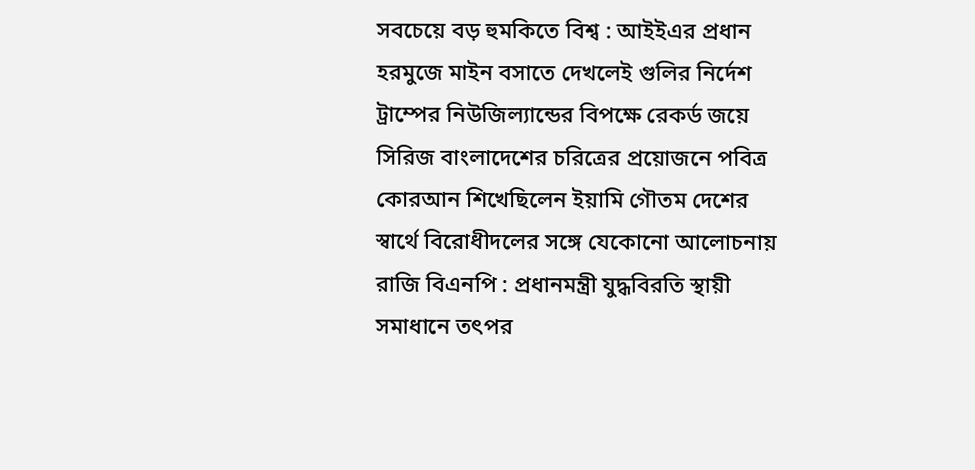সবচেয়ে বড় হুমকিতে বিশ্ব : আইইএর প্রধান হরমুজে মাইন বসাতে দেখলেই গুলির নির্দেশ ট্রাম্পের নিউজিল্যান্ডের বিপক্ষে রেকর্ড জয়ে সিরিজ বাংলাদেশের চরিত্রের প্রয়োজনে পবিত্র কোরআন শিখেছিলেন ইয়ামি গৌতম দেশের স্বার্থে বিরোধীদলের সঙ্গে যেকোনো আলোচনায় রাজি বিএনপি : প্রধানমন্ত্রী যুদ্ধবিরতি স্থায়ী সমাধানে তৎপর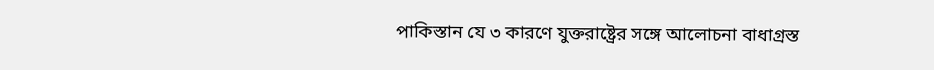পাকিস্তান যে ৩ কারণে যুক্তরাষ্ট্রের সঙ্গে আলোচনা বাধাগ্রস্ত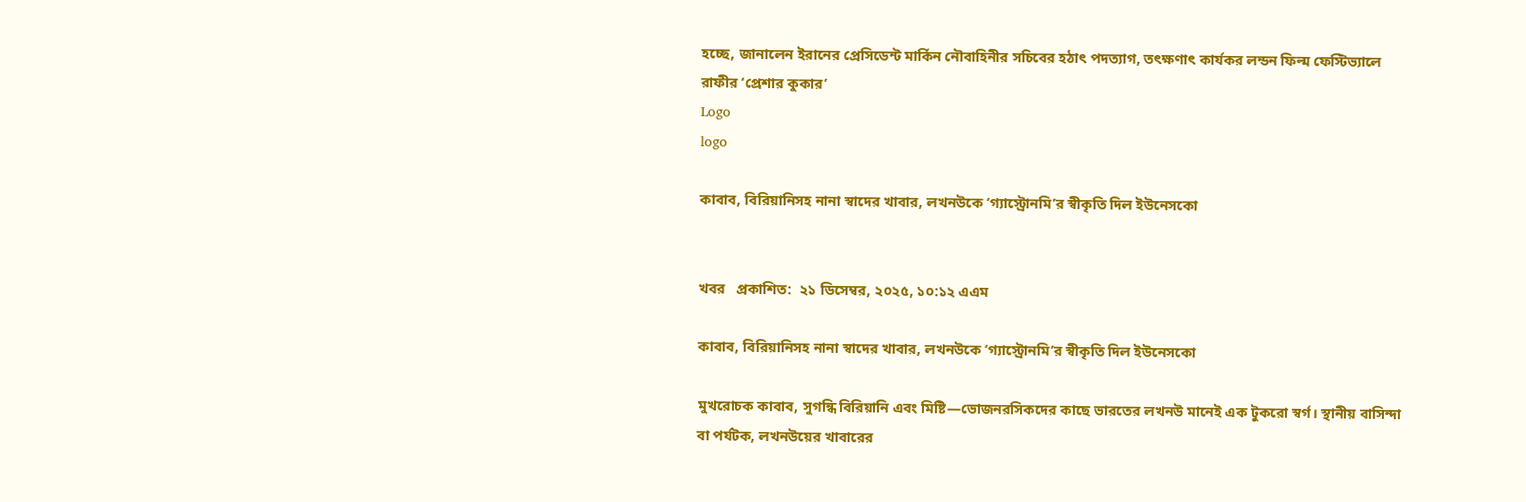হচ্ছে, জানালেন ইরানের প্রেসিডেন্ট মার্কিন নৌবাহিনীর সচিবের হঠাৎ পদত্যাগ, তৎক্ষণাৎ কার্যকর লন্ডন ফিল্ম ফেস্টিভ্যালে রাফীর ‘প্রেশার কুকার’
Logo
logo

কাবাব, বিরিয়ানিসহ নানা স্বাদের খাবার, লখনউকে ‘গ্যাস্ট্রোনমি’র স্বীকৃতি দিল ইউনেসকো


খবর   প্রকাশিত:  ২১ ডিসেম্বর, ২০২৫, ১০:১২ এএম

কাবাব, বিরিয়ানিসহ নানা স্বাদের খাবার, লখনউকে ‘গ্যাস্ট্রোনমি’র স্বীকৃতি দিল ইউনেসকো

মুখরোচক কাবাব, সুগন্ধি বিরিয়ানি এবং মিষ্টি—ভোজনরসিকদের কাছে ভারতের লখনউ মানেই এক টুকরো স্বর্গ। স্থানীয় বাসিন্দা বা পর্যটক, লখনউয়ের খাবারের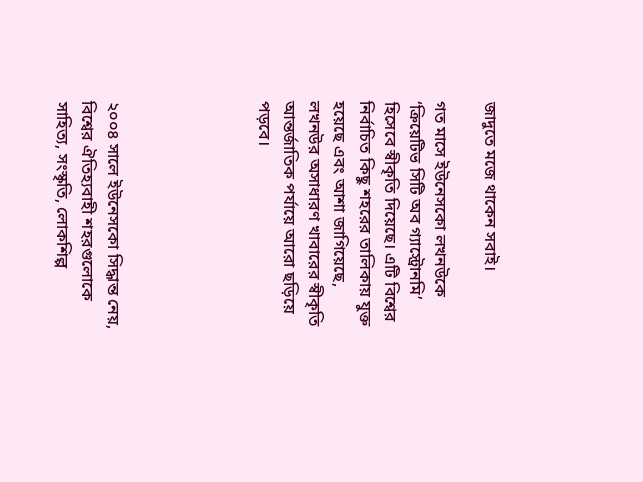জাদুতে মজে থাকেন সবাই।

গত মাসে ইউনেসকো লখনউকে ‘ক্রিয়েটিভ সিটি অব গ্যাস্ট্রোনমি’ হিসেবে স্বীকৃতি দিয়েছে। এটি বিশ্বের নির্বাচিত কিছু শহরের তালিকায় যুক্ত হয়েছে এবং আশা জাগিয়েছে, লখনউর অসাধারণ খাবারের স্বীকৃতি আন্তর্জাতিক পর্যায়ে আরো ছড়িয়ে পড়বে।





২০০৪ সালে ইউনেসকো সিদ্ধান্ত নেয়, বিশ্বের ঐতিহ্যবাহী শহরগুলোকে সাহিত্য, সংস্কৃতি, লোকশিল্প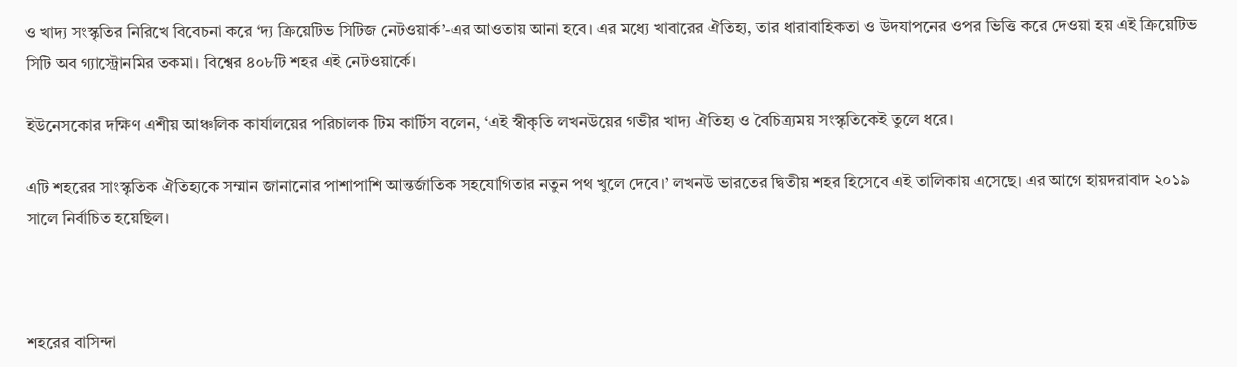ও খাদ্য সংস্কৃতির নিরিখে বিবেচনা করে ‘দ্য ক্রিয়েটিভ সিটিজ নেটওয়ার্ক’-এর আওতায় আনা হবে। এর মধ্যে খাবারের ঐতিহ্য, তার ধারাবাহিকতা ও উদযাপনের ওপর ভিত্তি করে দেওয়া হয় এই ক্রিয়েটিভ সিটি অব গ্যাস্ট্রোনমির তকমা। বিশ্বের ৪০৮টি শহর এই নেটওয়ার্কে।

ইউনেসকোর দক্ষিণ এশীয় আঞ্চলিক কার্যালয়ের পরিচালক টিম কার্টিস বলেন, ‘এই স্বীকৃতি লখনউয়ের গভীর খাদ্য ঐতিহ্য ও বৈচিত্র্যময় সংস্কৃতিকেই তুলে ধরে।

এটি শহরের সাংস্কৃতিক ঐতিহ্যকে সম্মান জানানোর পাশাপাশি আন্তর্জাতিক সহযোগিতার নতুন পথ খুলে দেবে।’ লখনউ ভারতের দ্বিতীয় শহর হিসেবে এই তালিকায় এসেছে। এর আগে হায়দরাবাদ ২০১৯ সালে নির্বাচিত হয়েছিল।



শহরের বাসিন্দা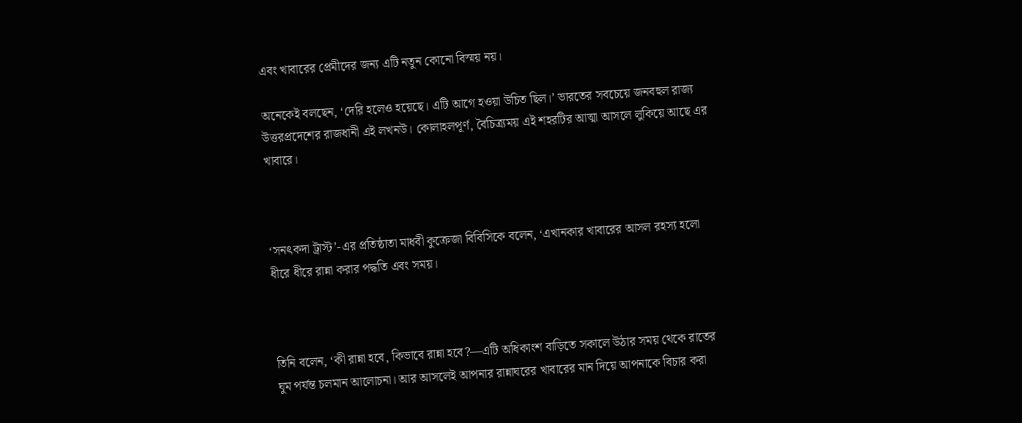এবং খাবারের প্রেমীদের জন্য এটি নতুন কোনো বিস্ময় নয়।

অনেকেই বলছেন, ‘দেরি হলেও হয়েছে। এটি আগে হওয়া উচিত ছিল।’ ভারতের সবচেয়ে জনবহুল রাজ্য উত্তরপ্রদেশের রাজধানী এই লখনউ। কোলাহলপূর্ণ, বৈচিত্র্যময় এই শহরটির আত্মা আসলে লুকিয়ে আছে এর খাবারে।



‘সনৎকদা ট্রাস্ট’-এর প্রতিষ্ঠাতা মাধবী কুক্রেজা বিবিসিকে বলেন, ‘এখানকার খাবারের আসল রহস্য হলো ধীরে ধীরে রান্না করার পদ্ধতি এবং সময়।



তিনি বলেন, ‘কী রান্না হবে, কিভাবে রান্না হবে?—এটি অধিকাংশ বাড়িতে সকালে উঠার সময় থেকে রাতের ঘুম পর্যন্ত চলমান আলোচনা। আর আসলেই আপনার রান্নাঘরের খাবারের মান দিয়ে আপনাকে বিচার করা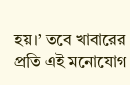হয়।’ তবে খাবারের প্রতি এই মনোযোগ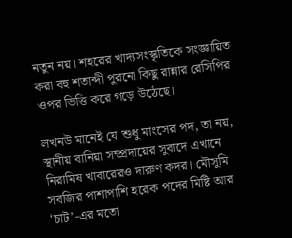নতুন নয়। শহরের খাদ্যসংস্কৃতিকে সংজ্ঞায়িত করা বহু শতাব্দী পুরনো কিছু রান্নার রেসিপির ওপর ভিত্তি করে গড়ে উঠেছে।

লখনউ মানেই যে শুধু মাংসের পদ, তা নয়, স্থানীয় বানিয়া সম্প্রদায়ের সুবাদে এখানে নিরামিষ খাবারেরও দারুণ কদর। মৌসুমি সবজির পাশাপাশি হরেক পদের মিষ্টি আর ‘চাট’-এর মতো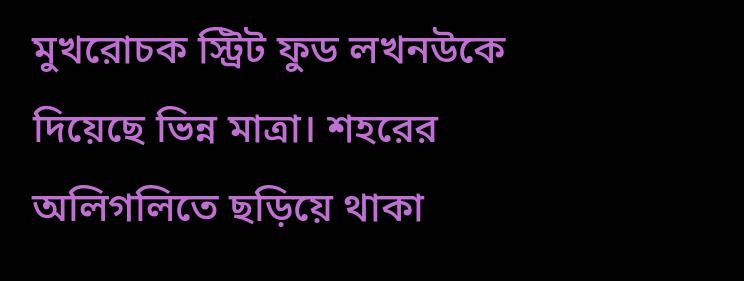মুখরোচক স্ট্রিট ফুড লখনউকে দিয়েছে ভিন্ন মাত্রা। শহরের অলিগলিতে ছড়িয়ে থাকা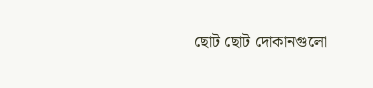ছোট ছোট দোকানগুলো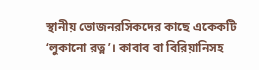স্থানীয় ভোজনরসিকদের কাছে একেকটি ‘লুকানো রত্ন’। কাবাব বা বিরিয়ানিসহ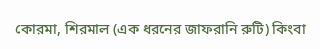কোরমা, শিরমাল (এক ধরনের জাফরানি রুটি) কিংবা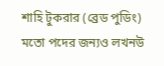শাহি টুকরার (ব্রেড পুডিং) মতো পদের জন্যও লখনউ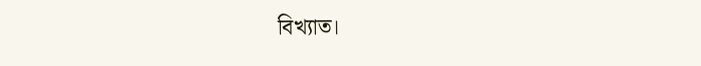বিখ্যাত।